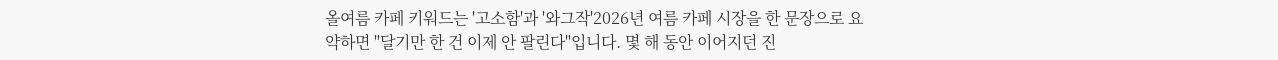올여름 카페 키워드는 '고소함'과 '와그작'2026년 여름 카페 시장을 한 문장으로 요약하면 "달기만 한 건 이제 안 팔린다"입니다. 몇 해 동안 이어지던 진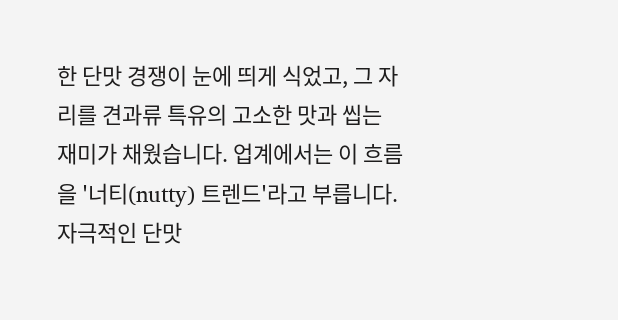한 단맛 경쟁이 눈에 띄게 식었고, 그 자리를 견과류 특유의 고소한 맛과 씹는 재미가 채웠습니다. 업계에서는 이 흐름을 '너티(nutty) 트렌드'라고 부릅니다. 자극적인 단맛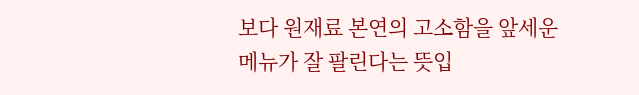보다 원재료 본연의 고소함을 앞세운 메뉴가 잘 팔린다는 뜻입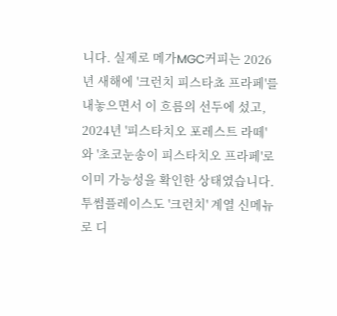니다. 실제로 메가MGC커피는 2026년 새해에 '크런치 피스타쵸 프라페'를 내놓으면서 이 흐름의 선두에 섰고, 2024년 '피스타치오 포레스트 라떼'와 '초코눈송이 피스타치오 프라페'로 이미 가능성을 확인한 상태였습니다. 투썸플레이스도 '크런치' 계열 신메뉴로 디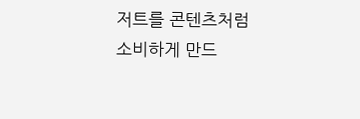저트를 콘텐츠처럼 소비하게 만드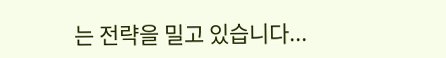는 전략을 밀고 있습니다...